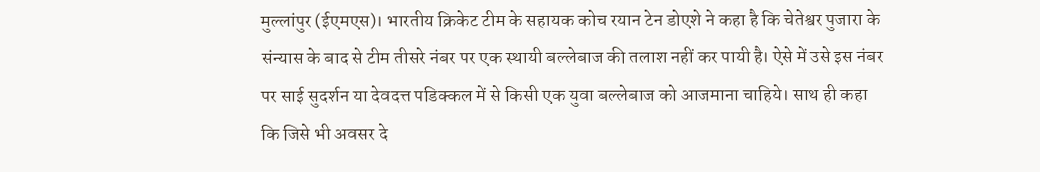मुल्लांपुर (ईएमएस)। भारतीय क्रिकेट टीम के सहायक कोच रयान टेन डोएशे ने कहा है कि चेतेश्वर पुजारा के संन्यास के बाद से टीम तीसरे नंबर पर एक स्थायी बल्लेबाज की तलाश नहीं कर पायी है। ऐसे में उसे इस नंबर पर साई सुदर्शन या देवदत्त पडिक्कल में से किसी एक युवा बल्लेबाज को आजमाना चाहिये। साथ ही कहा कि जिसे भी अवसर दे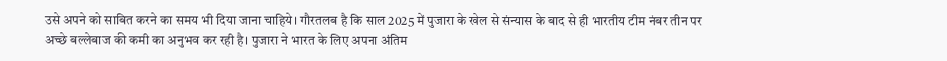उसे अपने को साबित करने का समय भी दिया जाना चाहिये। गौरतलब है कि साल 2025 में पुजारा के खेल से संन्यास के बाद से ही भारतीय टीम नंबर तीन पर अच्छे बल्लेबाज की कमी का अनुभव कर रही है। पुजारा ने भारत के लिए अपना अंतिम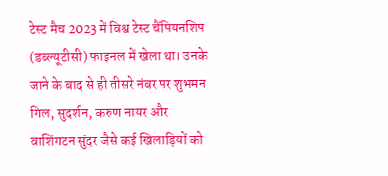टेस्ट मैच 2023 में विश्व टेस्ट चैंपियनशिप (डब्ल्यूटीसी) फाइनल में खेला था। उनके जाने के बाद से ही तीसरे नंबर पर शुभमन गिल, सुदर्शन, करुण नायर और वाशिंगटन सुंदर जैसे कई खिलाड़ियों को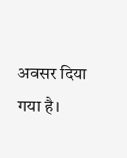अवसर दिया गया है।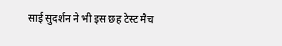साई सुदर्शन ने भी इस छह टेस्ट मैच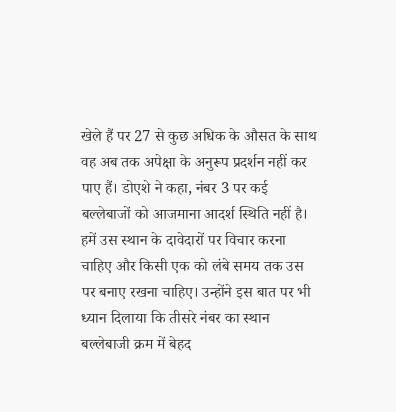खेले हैं पर 27 से कुछ अधिक के औसत के साथ वह अब तक अपेक्षा के अनुरूप प्रदर्शन नहीं कर पाए हैं। डोएशे ने कहा, नंबर 3 पर कई बल्लेबाजों को आजमाना आदर्श स्थिति नहीं है। हमें उस स्थान के दावेदारों पर विचार करना चाहिए और किसी एक को लंबे समय तक उस पर बनाए रखना चाहिए। उन्होंने इस बात पर भी ध्यान दिलाया कि तीसरे नंबर का स्थान बल्लेबाजी क्रम में बेहद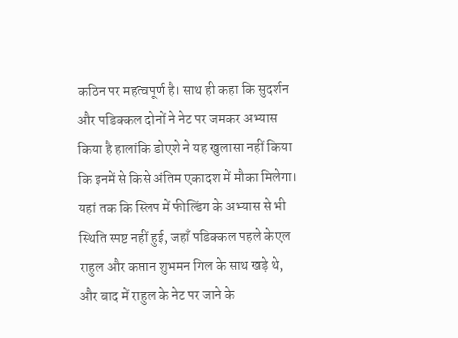कठिन पर महत्वपूर्ण है। साथ ही कहा कि सुदर्शन और पडिक्कल दोनों ने नेट पर जमकर अभ्यास किया है हालांकि डोएशे ने यह खुलासा नहीं किया कि इनमें से किसे अंतिम एकादश में मौका मिलेगा। यहां तक कि स्लिप में फील्डिंग के अभ्यास से भी स्थिति स्पष्ट नहीं हुई, जहाँ पडिक्कल पहले केएल राहुल और कप्तान शुभमन गिल के साथ खड़े थे, और बाद में राहुल के नेट पर जाने के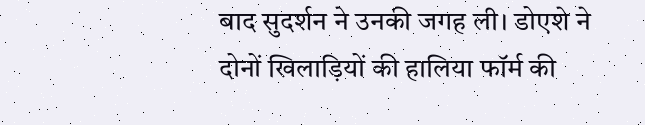बाद सुदर्शन ने उनकी जगह ली। डोएशे ने दोनों खिलाड़ियों की हालिया फॉर्म की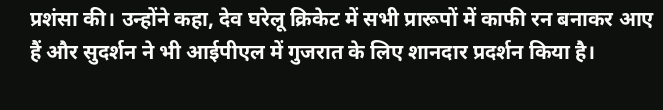प्रशंसा की। उन्होंने कहा, देव घरेलू क्रिकेट में सभी प्रारूपों में काफी रन बनाकर आए हैं और सुदर्शन ने भी आईपीएल में गुजरात के लिए शानदार प्रदर्शन किया है।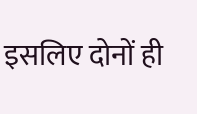इसलिए दोनों ही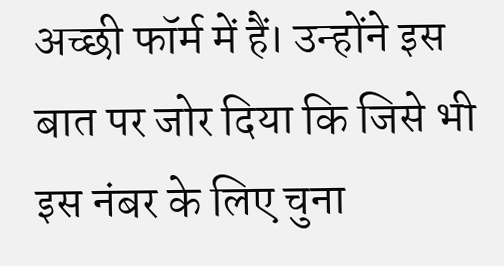अच्छी फॉर्म में हैं। उन्होंने इस बात पर जोर दिया कि जिसे भी इस नंबर के लिए चुना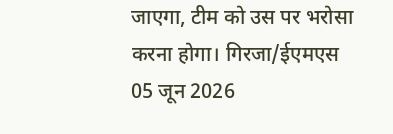जाएगा, टीम को उस पर भरोसा करना होगा। गिरजा/ईएमएस 05 जून 2026